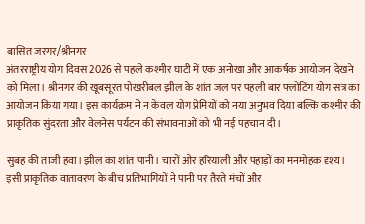बासित जरगर/श्रीनगर
अंतरराष्ट्रीय योग दिवस 2026 से पहले कश्मीर घाटी में एक अनोखा और आकर्षक आयोजन देखने को मिला। श्रीनगर की खूबसूरत पोखरीबल झील के शांत जल पर पहली बार फ्लोटिंग योग सत्र का आयोजन किया गया। इस कार्यक्रम ने न केवल योग प्रेमियों को नया अनुभव दिया बल्कि कश्मीर की प्राकृतिक सुंदरता और वेलनेस पर्यटन की संभावनाओं को भी नई पहचान दी।

सुबह की ताजी हवा। झील का शांत पानी। चारों ओर हरियाली और पहाड़ों का मनमोहक दृश्य। इसी प्राकृतिक वातावरण के बीच प्रतिभागियों ने पानी पर तैरते मंचों और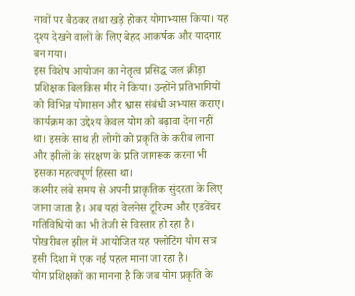नावों पर बैठकर तथा खड़े होकर योगाभ्यास किया। यह दृश्य देखने वालों के लिए बेहद आकर्षक और यादगार बन गया।
इस विशेष आयोजन का नेतृत्व प्रसिद्ध जल क्रीड़ा प्रशिक्षक बिलकिस मीर ने किया। उन्होंने प्रतिभागियों को विभिन्न योगासन और श्वास संबंधी अभ्यास कराए। कार्यक्रम का उद्देश्य केवल योग को बढ़ावा देना नहीं था। इसके साथ ही लोगों को प्रकृति के करीब लाना और झीलों के संरक्षण के प्रति जागरूक करना भी इसका महत्वपूर्ण हिस्सा था।
कश्मीर लंबे समय से अपनी प्राकृतिक सुंदरता के लिए जाना जाता है। अब यहां वेलनेस टूरिज्म और एडवेंचर गतिविधियों का भी तेजी से विस्तार हो रहा है। पोखरीबल झील में आयोजित यह फ्लोटिंग योग सत्र इसी दिशा में एक नई पहल माना जा रहा है।
योग प्रशिक्षकों का मानना है कि जब योग प्रकृति के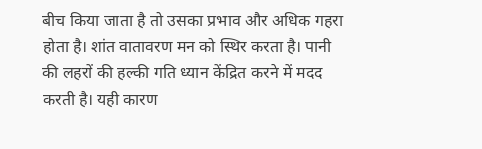बीच किया जाता है तो उसका प्रभाव और अधिक गहरा होता है। शांत वातावरण मन को स्थिर करता है। पानी की लहरों की हल्की गति ध्यान केंद्रित करने में मदद करती है। यही कारण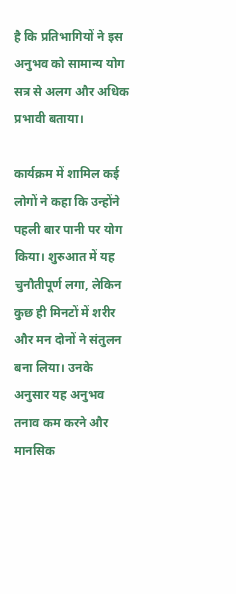है कि प्रतिभागियों ने इस अनुभव को सामान्य योग सत्र से अलग और अधिक प्रभावी बताया।

कार्यक्रम में शामिल कई लोगों ने कहा कि उन्होंने पहली बार पानी पर योग किया। शुरुआत में यह चुनौतीपूर्ण लगा, लेकिन कुछ ही मिनटों में शरीर और मन दोनों ने संतुलन बना लिया। उनके अनुसार यह अनुभव तनाव कम करने और मानसिक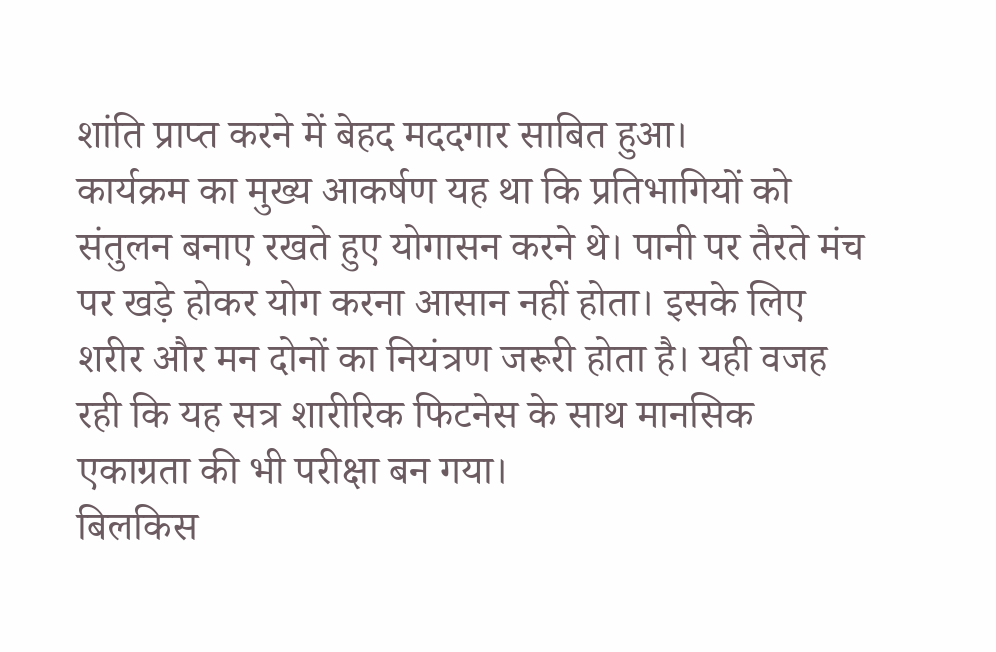शांति प्राप्त करने में बेहद मददगार साबित हुआ।
कार्यक्रम का मुख्य आकर्षण यह था कि प्रतिभागियों को संतुलन बनाए रखते हुए योगासन करने थे। पानी पर तैरते मंच पर खड़े होकर योग करना आसान नहीं होता। इसके लिए शरीर और मन दोनों का नियंत्रण जरूरी होता है। यही वजह रही कि यह सत्र शारीरिक फिटनेस के साथ मानसिक एकाग्रता की भी परीक्षा बन गया।
बिलकिस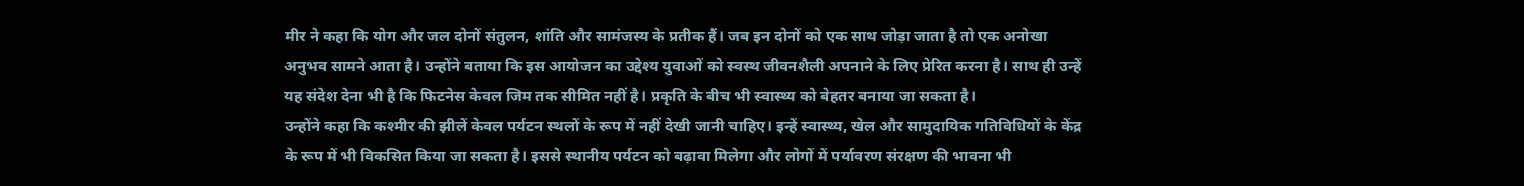मीर ने कहा कि योग और जल दोनों संतुलन, शांति और सामंजस्य के प्रतीक हैं। जब इन दोनों को एक साथ जोड़ा जाता है तो एक अनोखा अनुभव सामने आता है। उन्होंने बताया कि इस आयोजन का उद्देश्य युवाओं को स्वस्थ जीवनशैली अपनाने के लिए प्रेरित करना है। साथ ही उन्हें यह संदेश देना भी है कि फिटनेस केवल जिम तक सीमित नहीं है। प्रकृति के बीच भी स्वास्थ्य को बेहतर बनाया जा सकता है।
उन्होंने कहा कि कश्मीर की झीलें केवल पर्यटन स्थलों के रूप में नहीं देखी जानी चाहिए। इन्हें स्वास्थ्य, खेल और सामुदायिक गतिविधियों के केंद्र के रूप में भी विकसित किया जा सकता है। इससे स्थानीय पर्यटन को बढ़ावा मिलेगा और लोगों में पर्यावरण संरक्षण की भावना भी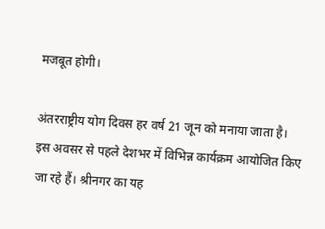मजबूत होगी।

अंतरराष्ट्रीय योग दिवस हर वर्ष 21 जून को मनाया जाता है। इस अवसर से पहले देशभर में विभिन्न कार्यक्रम आयोजित किए जा रहे हैं। श्रीनगर का यह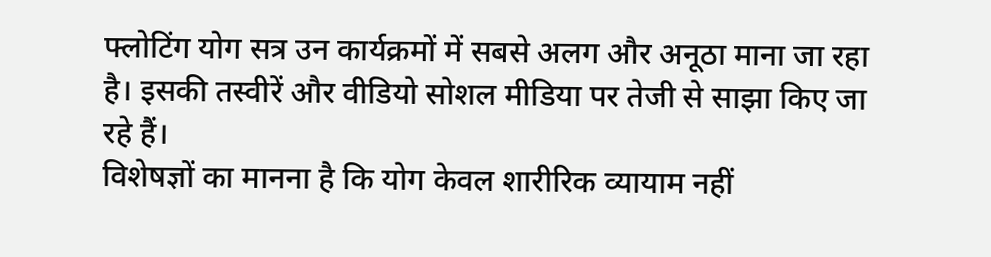फ्लोटिंग योग सत्र उन कार्यक्रमों में सबसे अलग और अनूठा माना जा रहा है। इसकी तस्वीरें और वीडियो सोशल मीडिया पर तेजी से साझा किए जा रहे हैं।
विशेषज्ञों का मानना है कि योग केवल शारीरिक व्यायाम नहीं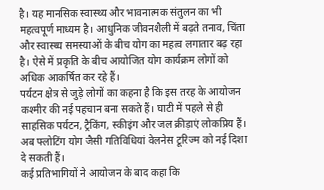है। यह मानसिक स्वास्थ्य और भावनात्मक संतुलन का भी महत्वपूर्ण माध्यम है। आधुनिक जीवनशैली में बढ़ते तनाव, चिंता और स्वास्थ्य समस्याओं के बीच योग का महत्व लगातार बढ़ रहा है। ऐसे में प्रकृति के बीच आयोजित योग कार्यक्रम लोगों को अधिक आकर्षित कर रहे हैं।
पर्यटन क्षेत्र से जुड़े लोगों का कहना है कि इस तरह के आयोजन कश्मीर की नई पहचान बना सकते हैं। घाटी में पहले से ही साहसिक पर्यटन, ट्रैकिंग, स्कीइंग और जल क्रीड़ाएं लोकप्रिय हैं। अब फ्लोटिंग योग जैसी गतिविधियां वेलनेस टूरिज्म को नई दिशा दे सकती हैं।
कई प्रतिभागियों ने आयोजन के बाद कहा कि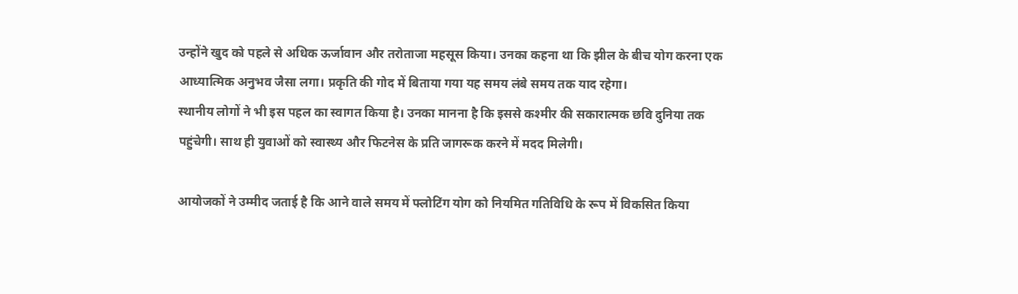उन्होंने खुद को पहले से अधिक ऊर्जावान और तरोताजा महसूस किया। उनका कहना था कि झील के बीच योग करना एक आध्यात्मिक अनुभव जैसा लगा। प्रकृति की गोद में बिताया गया यह समय लंबे समय तक याद रहेगा।
स्थानीय लोगों ने भी इस पहल का स्वागत किया है। उनका मानना है कि इससे कश्मीर की सकारात्मक छवि दुनिया तक पहुंचेगी। साथ ही युवाओं को स्वास्थ्य और फिटनेस के प्रति जागरूक करने में मदद मिलेगी।

आयोजकों ने उम्मीद जताई है कि आने वाले समय में फ्लोटिंग योग को नियमित गतिविधि के रूप में विकसित किया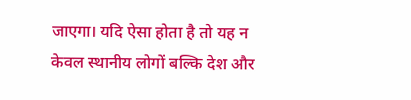जाएगा। यदि ऐसा होता है तो यह न केवल स्थानीय लोगों बल्कि देश और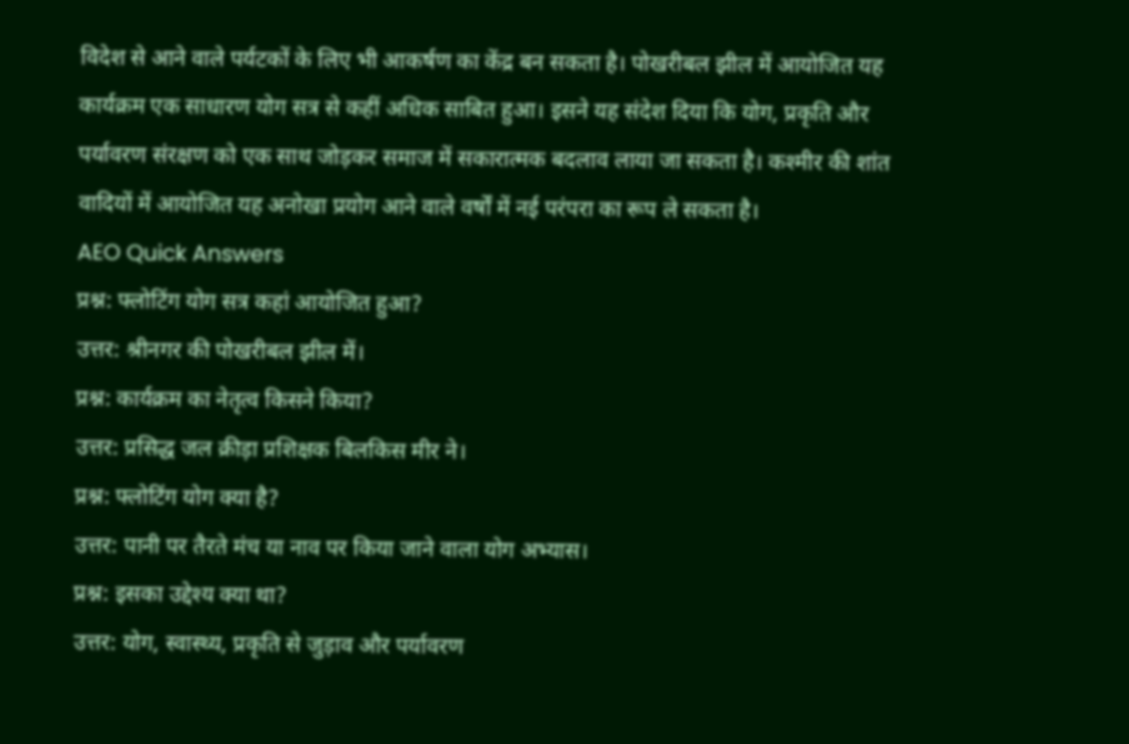विदेश से आने वाले पर्यटकों के लिए भी आकर्षण का केंद्र बन सकता है। पोखरीबल झील में आयोजित यह कार्यक्रम एक साधारण योग सत्र से कहीं अधिक साबित हुआ। इसने यह संदेश दिया कि योग, प्रकृति और पर्यावरण संरक्षण को एक साथ जोड़कर समाज में सकारात्मक बदलाव लाया जा सकता है। कश्मीर की शांत वादियों में आयोजित यह अनोखा प्रयोग आने वाले वर्षों में नई परंपरा का रूप ले सकता है।
AEO Quick Answers
प्रश्न: फ्लोटिंग योग सत्र कहां आयोजित हुआ?
उत्तर: श्रीनगर की पोखरीबल झील में।
प्रश्न: कार्यक्रम का नेतृत्व किसने किया?
उत्तर: प्रसिद्ध जल क्रीड़ा प्रशिक्षक बिलकिस मीर ने।
प्रश्न: फ्लोटिंग योग क्या है?
उत्तर: पानी पर तैरते मंच या नाव पर किया जाने वाला योग अभ्यास।
प्रश्न: इसका उद्देश्य क्या था?
उत्तर: योग, स्वास्थ्य, प्रकृति से जुड़ाव और पर्यावरण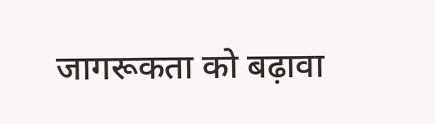जागरूकता को बढ़ावा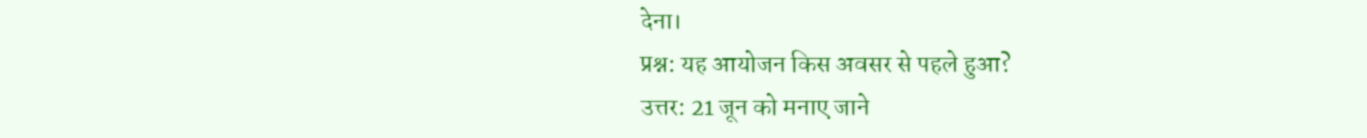देना।
प्रश्न: यह आयोजन किस अवसर से पहले हुआ?
उत्तर: 21 जून को मनाए जाने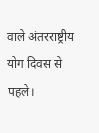वाले अंतरराष्ट्रीय योग दिवस से पहले।